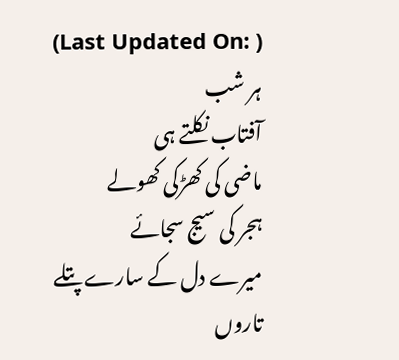(Last Updated On: )
ہر شب
آفتاب نکلتے ہی
ماضی کی کھڑکی کھولے
ہجر کی سیج سجائے
میرے دل کے سارے پتلے
تاروں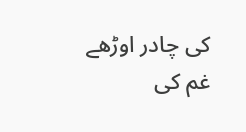کی چادر اوڑھے
غم کی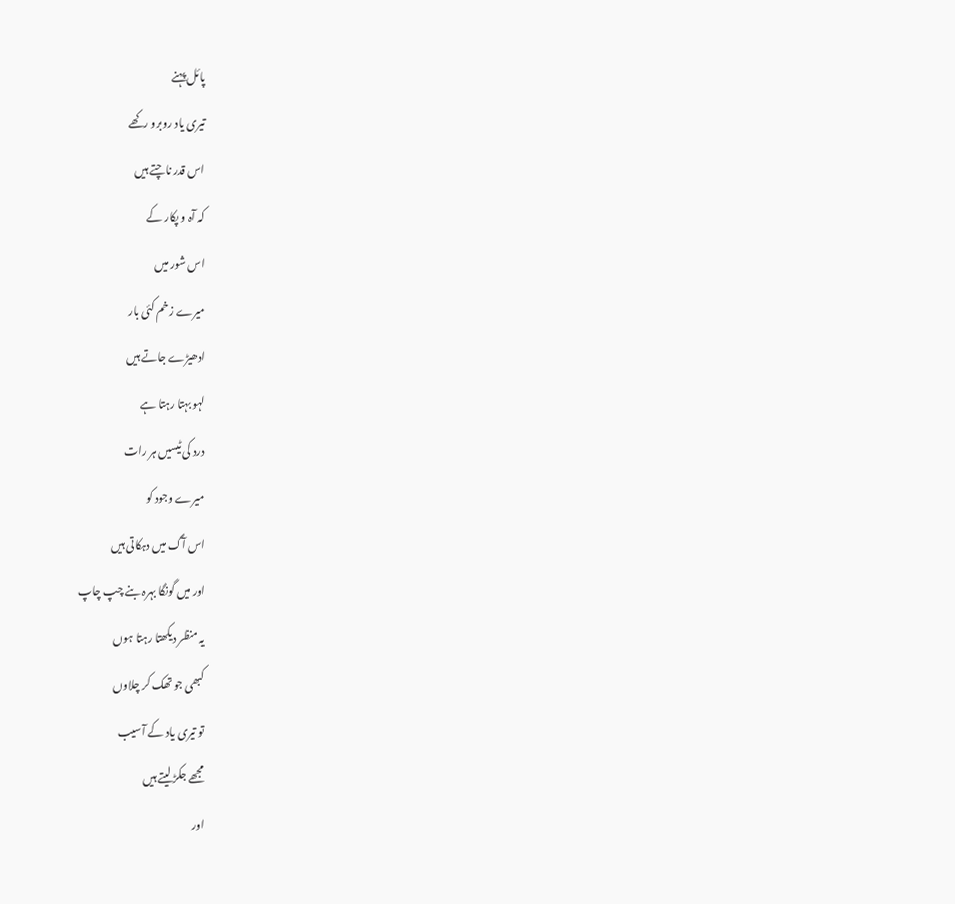پائل پہنے
تیری یاد روبرو رکھے
اس قدر ناچتے ہیں
کہ آہ و پکار کے
اس شور میں
میرے زخم کئی بار
ادھیڑے جاتے ہیں
لہو بہتا رہتا ہے
درد کی ٹیسیں ہر رات
میرے وجود کو
اس آگ میں دہکاتی ہیں
اور میں گونگا بہرہ بنے چپ چاپ
یہ منظر دیکھتا رہتا ہوں
کبھی جو تھک کر چلاوں
تو تیری یاد کے آسیب
مجھے جکڑ لیتے ہیں
اور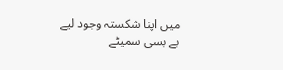میں اپنا شکستہ وجود لیے
بے بسی سمیٹے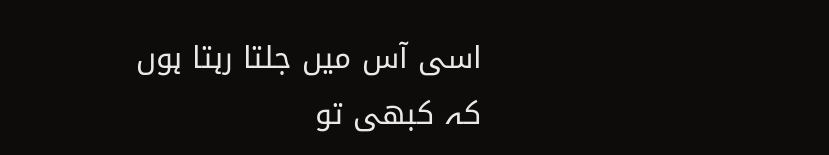اسی آس میں جلتا رہتا ہوں
کہ کبھی تو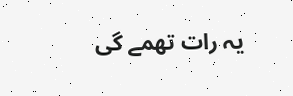یہ رات تھمے گی